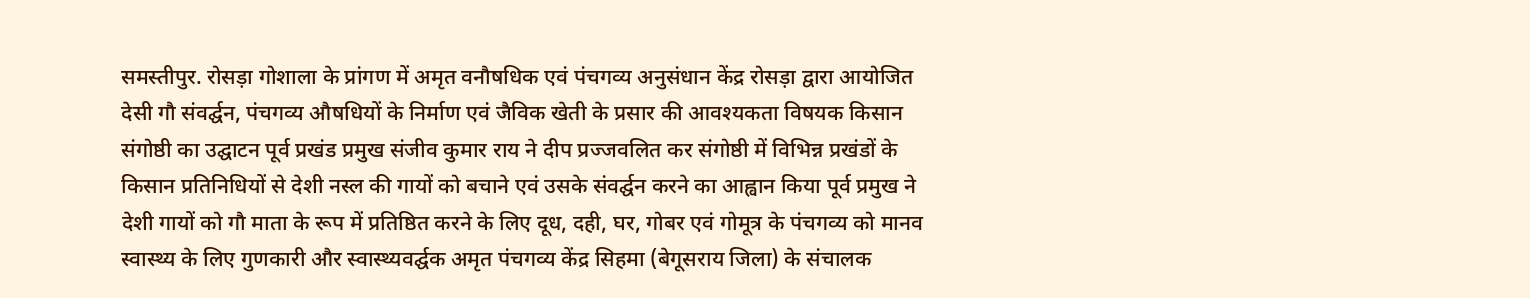समस्तीपुर. रोसड़ा गोशाला के प्रांगण में अमृत वनौषधिक एवं पंचगव्य अनुसंधान केंद्र रोसड़ा द्वारा आयोजित देसी गौ संवर्द्घन, पंचगव्य औषधियों के निर्माण एवं जैविक खेती के प्रसार की आवश्यकता विषयक किसान संगोष्ठी का उद्घाटन पूर्व प्रखंड प्रमुख संजीव कुमार राय ने दीप प्रज्जवलित कर संगोष्ठी में विभिन्न प्रखंडों के किसान प्रतिनिधियों से देशी नस्ल की गायों को बचाने एवं उसके संवर्द्घन करने का आह्वान किया पूर्व प्रमुख ने देशी गायों को गौ माता के रूप में प्रतिष्ठित करने के लिए दूध, दही, घर, गोबर एवं गोमूत्र के पंचगव्य को मानव स्वास्थ्य के लिए गुणकारी और स्वास्थ्यवर्द्घक अमृत पंचगव्य केंद्र सिहमा (बेगूसराय जिला) के संचालक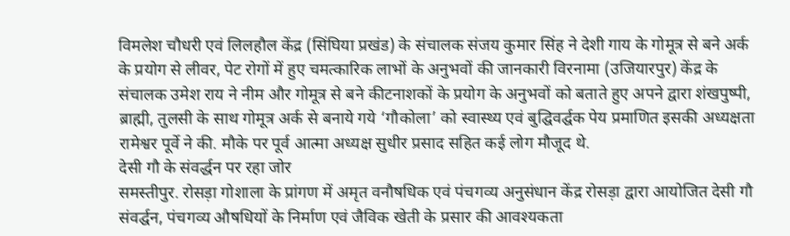विमलेश चौधरी एवं लिलहौल केंद्र (सिंघिया प्रखंड) के संचालक संजय कुमार सिंह ने देशी गाय के गोमूत्र से बने अर्क के प्रयोग से लीवर, पेट रोगों में हुए चमत्कारिक लाभों के अनुभवों की जानकारी विरनामा (उजियारपुर) केंद्र के संचालक उमेश राय ने नीम और गोमूत्र से बने कीटनाशकों के प्रयोग के अनुभवों को बताते हुए अपने द्वारा शंखपुष्पी, ब्राह्मी, तुलसी के साथ गोमूत्र अर्क से बनाये गये ‘गौकोला’ को स्वास्थ्य एवं बुद्घिवर्द्घक पेय प्रमाणित इसकी अध्यक्षता रामेश्वर पूर्वे ने की. मौके पर पूर्व आत्मा अध्यक्ष सुधीर प्रसाद सहित कई लोग मौजूद थे.
देसी गौ के संवर्द्धन पर रहा जोर
समस्तीपुर. रोसड़ा गोशाला के प्रांगण में अमृत वनौषधिक एवं पंचगव्य अनुसंधान केंद्र रोसड़ा द्वारा आयोजित देसी गौ संवर्द्घन, पंचगव्य औषधियों के निर्माण एवं जैविक खेती के प्रसार की आवश्यकता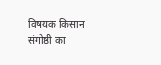विषयक किसान संगोष्ठी का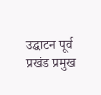उद्घाटन पूर्व प्रखंड प्रमुख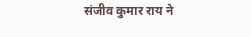संजीव कुमार राय ने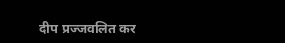दीप प्रज्जवलित कर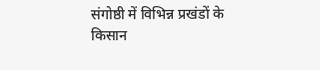संगोष्ठी में विभिन्न प्रखंडों के किसान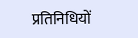प्रतिनिधियों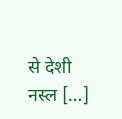से देशी नस्ल […]